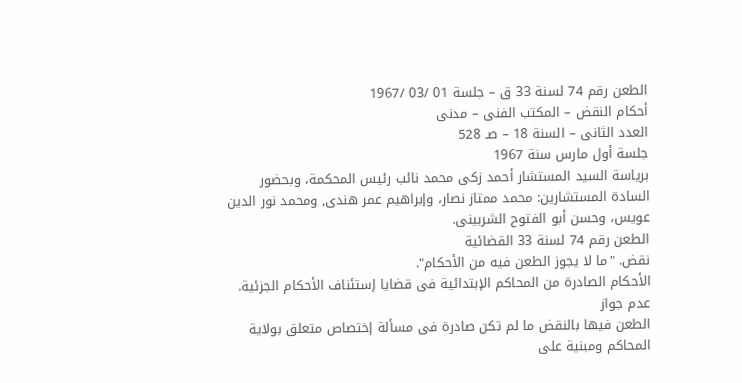الطعن رقم 74 لسنة 33 ق – جلسة 01 /03 /1967
أحكام النقض – المكتب الفنى – مدنى
العدد الثانى – السنة 18 – صـ 528
جلسة أول مارس سنة 1967
برياسة السيد المستشار أحمد زكى محمد نائب رئيس المحكمة، وبحضور السادة المستشارين: محمد ممتاز نصار، وإبراهيم عمر هندى, ومحمد نور الدين عويس، وحسن أبو الفتوح الشربينى.
الطعن رقم 74 لسنة 33 القضائية
نقض. "ما لا يجوز الطعن فيه من الأحكام".
الأحكام الصادرة من المحاكم الإبتدائية فى قضايا إستئناف الأحكام الجزئية. عدم جواز
الطعن فيها بالنقض ما لم تكن صادرة فى مسألة إختصاص متعلق بولاية المحاكم ومبنية على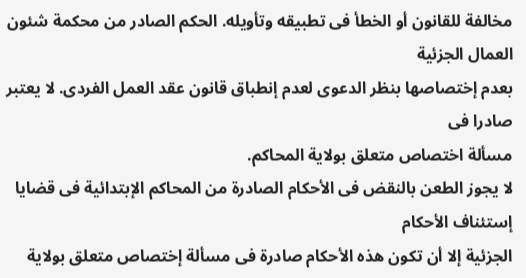مخالفة للقانون أو الخطأ فى تطبيقه وتأويله. الحكم الصادر من محكمة شئون العمال الجزئية
بعدم إختصاصها بنظر الدعوى لعدم إنطباق قانون عقد العمل الفردى. لا يعتبر صادرا فى
مسألة اختصاص متعلق بولاية المحاكم.
لا يجوز الطعن بالنقض فى الأحكام الصادرة من المحاكم الإبتدائية فى قضايا إستئناف الأحكام
الجزئية إلا أن تكون هذه الأحكام صادرة فى مسألة إختصاص متعلق بولاية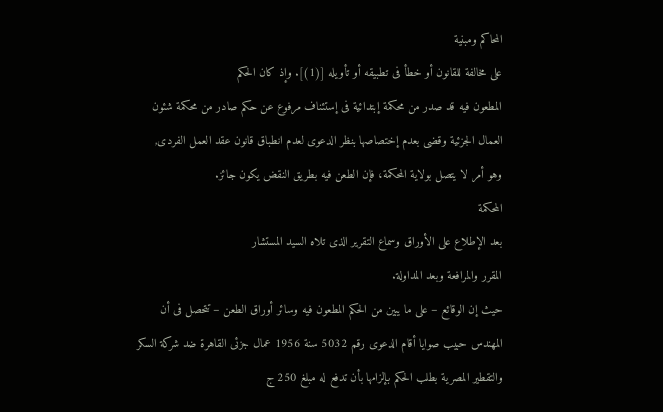المحاكم ومبنية
على مخالفة للقانون أو خطأ فى تطبيقه أو تأويله [(1)]. وإذ كان الحكم
المطعون فيه قد صدر من محكمة إبتدائية فى إستئناف مرفوع عن حكم صادر من محكمة شئون
العمال الجزئية وقضى بعدم إختصاصها بنظر الدعوى لعدم انطباق قانون عقد العمل الفردى,
وهو أمر لا يتصل بولاية المحكمة، فإن الطعن فيه بطريق النقض يكون جائز.
المحكمة
بعد الإطلاع على الأوراق وسماع التقرير الذى تلاه السيد المستشار
المقرر والمرافعة وبعد المداولة.
حيث إن الوقائع – على ما يبين من الحكم المطعون فيه وسائر أوراق الطعن – تتحصل فى أن
المهندس حبيب صوايا أقام الدعوى رقم 5032 سنة 1956 عمال جزئى القاهرة ضد شركة السكر
والتقطير المصرية بطلب الحكم بإلزامها بأن تدفع له مبلغ 250 ج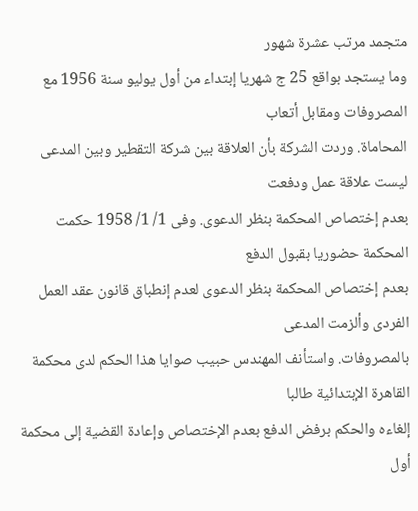متجمد مرتب عشرة شهور
وما يستجد بواقع 25 ج شهريا إبتداء من أول يوليو سنة 1956 مع المصروفات ومقابل أتعاب
المحاماة. وردت الشركة بأن العلاقة بين شركة التقطير وبين المدعى ليست علاقة عمل ودفعت
بعدم إختصاص المحكمة بنظر الدعوى. وفى 1/ 1/ 1958 حكمت المحكمة حضوريا بقبول الدفع
بعدم إختصاص المحكمة بنظر الدعوى لعدم إنطباق قانون عقد العمل الفردى وألزمت المدعى
بالمصروفات. واستأنف المهندس حبيب صوايا هذا الحكم لدى محكمة القاهرة الإبتدائية طالبا
إلغاءه والحكم برفض الدفع بعدم الإختصاص وإعادة القضية إلى محكمة أول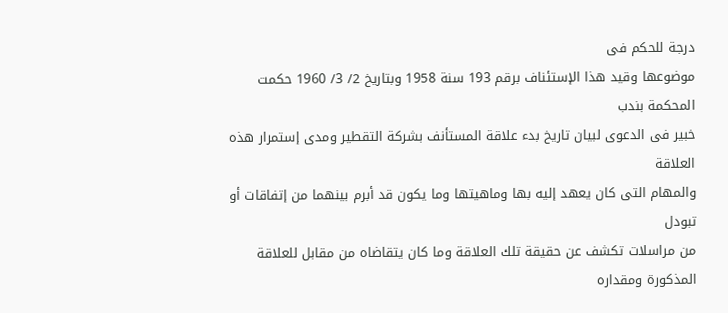درجة للحكم فى
موضوعها وقيد هذا الإستئناف برقم 193 سنة 1958 وبتاريخ 2/ 3/ 1960 حكمت المحكمة بندب
خبير فى الدعوى لبيان تاريخ بدء علاقة المستأنف بشركة التقطير ومدى إستمرار هذه العلاقة
والمهام التى كان يعهد إليه بها وماهيتها وما يكون قد أبرم بينهما من إتفاقات أو تبودل
من مراسلات تكشف عن حقيقة تلك العلاقة وما كان يتقاضاه من مقابل للعلاقة المذكورة ومقداره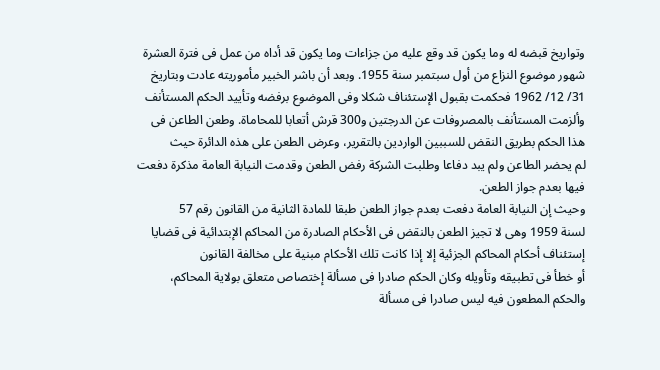وتواريخ قبضه له وما يكون قد وقع عليه من جزاءات وما يكون قد أداه من عمل فى فترة العشرة
شهور موضوع النزاع من أول سبتمبر سنة 1955. وبعد أن باشر الخبير مأموريته عادت وبتاريخ
31/ 12/ 1962 فحكمت بقبول الإستئناف شكلا وفى الموضوع برفضه وتأييد الحكم المستأنف
وألزمت المستأنف بالمصروفات عن الدرجتين و300 قرش أتعابا للمحاماة. وطعن الطاعن فى
هذا الحكم بطريق النقض للسببين الواردين بالتقرير، وعرض الطعن على هذه الدائرة حيث
لم يحضر الطاعن ولم يبد دفاعا وطلبت الشركة رفض الطعن وقدمت النيابة العامة مذكرة دفعت
فيها بعدم جواز الطعن.
وحيث إن النيابة العامة دفعت بعدم جواز الطعن طبقا للمادة الثانية من القانون رقم 57
لسنة 1959 وهى لا تجيز الطعن بالنقض فى الأحكام الصادرة من المحاكم الإبتدائية فى قضايا
إستئناف أحكام المحاكم الجزئية إلا إذا كانت تلك الأحكام مبنية على مخالفة القانون
أو خطأ فى تطبيقه وتأويله وكان الحكم صادرا فى مسألة إختصاص متعلق بولاية المحاكم،
والحكم المطعون فيه ليس صادرا فى مسألة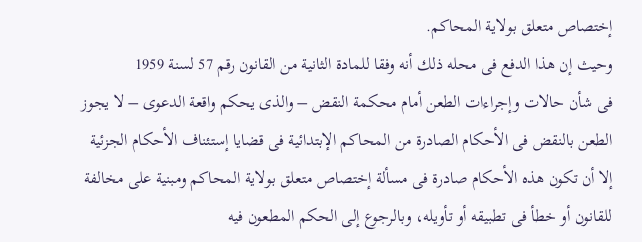إختصاص متعلق بولاية المحاكم.
وحيث إن هذا الدفع فى محله ذلك أنه وفقا للمادة الثانية من القانون رقم 57 لسنة 1959
فى شأن حالات وإجراءات الطعن أمام محكمة النقض – والذى يحكم واقعة الدعوى – لا يجوز
الطعن بالنقض فى الأحكام الصادرة من المحاكم الإبتدائية فى قضايا إستئناف الأحكام الجزئية
إلا أن تكون هذه الأحكام صادرة فى مسألة إختصاص متعلق بولاية المحاكم ومبنية على مخالفة
للقانون أو خطأ فى تطبيقه أو تأويله، وبالرجوع إلى الحكم المطعون فيه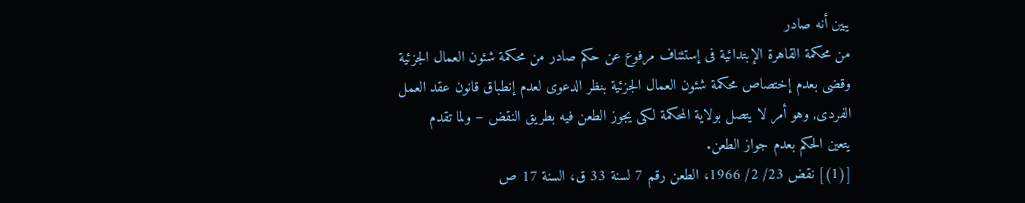يبين أنه صادر
من محكمة القاهرة الإبتدائية فى إستئناف مرفوع عن حكم صادر من محكمة شئون العمال الجزئية
وقضى بعدم إختصاص محكمة شئون العمال الجزئية بنظر الدعوى لعدم إنطباق قانون عقد العمل
الفردى, وهو أمر لا يتصل بولاية المحكمة لكى يجوز الطعن فيه بطريق النقض – ولما تقدم
يتعين الحكم بعدم جواز الطعن.
[(1)] نقض 23/ 2/ 1966، الطعن رقم 7 لسنة 33 ق، السنة 17 ص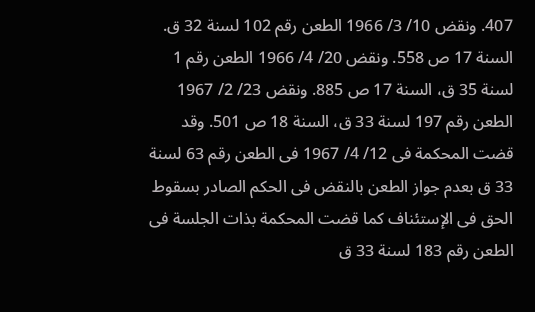407. ونقض 10/ 3/ 1966 الطعن رقم 102 لسنة 32 ق. السنة 17 ص 558. ونقض 20/ 4/ 1966 الطعن رقم 1 لسنة 35 ق، السنة 17 ص 885. ونقض 23/ 2/ 1967 الطعن رقم 197 لسنة 33 ق، السنة 18 ص 501. وقد قضت المحكمة فى 12/ 4/ 1967 فى الطعن رقم 63 لسنة 33 ق بعدم جواز الطعن بالنقض فى الحكم الصادر بسقوط الحق فى الإستئناف كما قضت المحكمة بذات الجلسة فى الطعن رقم 183 لسنة 33 ق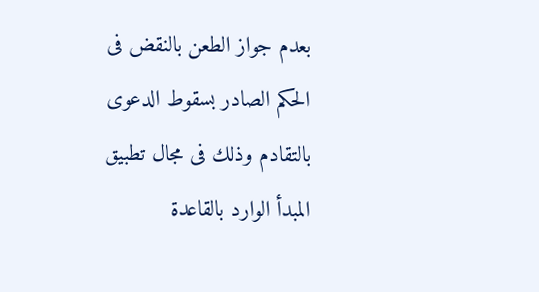بعدم جواز الطعن بالنقض فى الحكم الصادر بسقوط الدعوى بالتقادم وذلك فى مجال تطبيق المبدأ الوارد بالقاعدة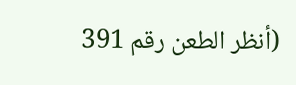(أنظر الطعن رقم 391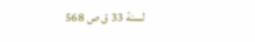لسنة 33 ق ص 568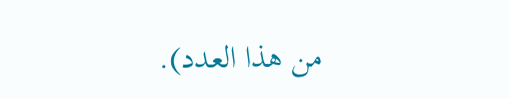من هذا العدد).